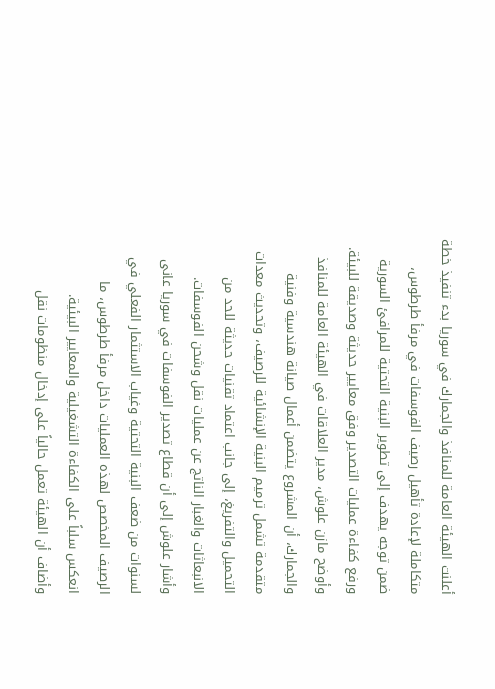أعلنت الهيئة العامة للمنافذ والجمارك في سوريا بدء تنفيذ خطة متكاملة لإعادة تأهيل رصيف الفوسفات في مرفأ طرطوس، ضمن توجه يهدف إلى تطوير البنية التحتية للمرافئ السورية ورفع كفاءة عمليات التصدير وفق معايير حديثة وصديقة للبيئة.
وأوضح مازن علوش، مدير العلاقات في الهيئة العامة للمنافذ والجمارك، أن المشروع يتضمن أعمال صيانة هندسية وفنية متقدمة تشمل ترميم البنية الإنشائية للرصيف، وتحديث معدات التحميل والتفريغ، إلى جانب اعتماد تقنيات حديثة للحد من الانبعاثات والغبار الناتج عن عمليات نقل وشحن الفوسفات.
وأشار علوش إلى أن قطاع تصدير الفوسفات في سوريا عانى لسنوات من ضعف البنية التحتية وغياب الاستثمار الفعلي في الرصيف المخصص لهذه العمليات داخل مرفأ طرطوس، ما انعكس سلباً على الكفاءة التشغيلية والمعايير البيئية.
وأضاف أن الهيئة تعمل حالياً على إدخال منظومات نقل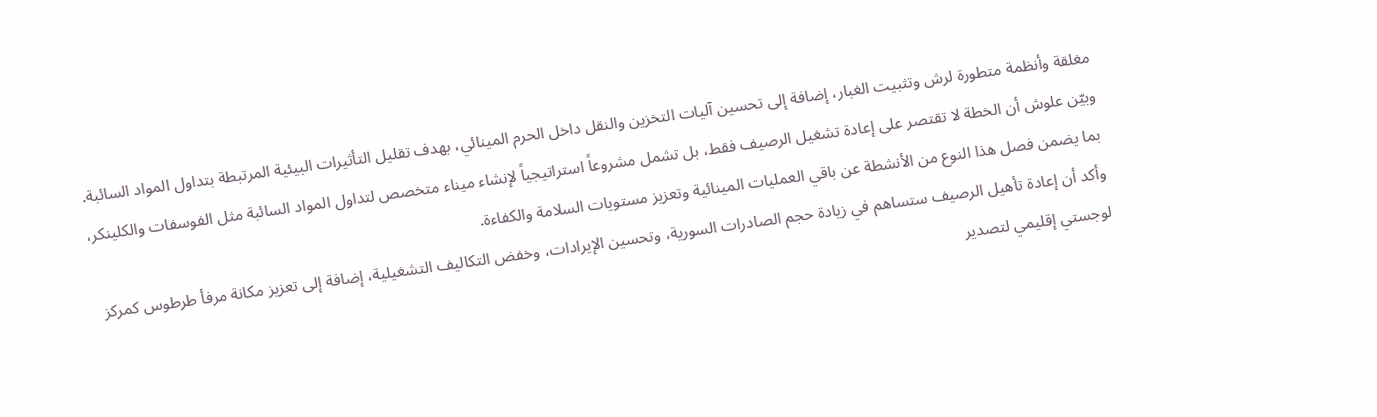مغلقة وأنظمة متطورة لرش وتثبيت الغبار، إضافة إلى تحسين آليات التخزين والنقل داخل الحرم المينائي، بهدف تقليل التأثيرات البيئية المرتبطة بتداول المواد السائبة.
وبيّن علوش أن الخطة لا تقتصر على إعادة تشغيل الرصيف فقط، بل تشمل مشروعاً استراتيجياً لإنشاء ميناء متخصص لتداول المواد السائبة مثل الفوسفات والكلينكر، بما يضمن فصل هذا النوع من الأنشطة عن باقي العمليات المينائية وتعزيز مستويات السلامة والكفاءة.
وأكد أن إعادة تأهيل الرصيف ستساهم في زيادة حجم الصادرات السورية، وتحسين الإيرادات، وخفض التكاليف التشغيلية، إضافة إلى تعزيز مكانة مرفأ طرطوس كمركز لوجستي إقليمي لتصدير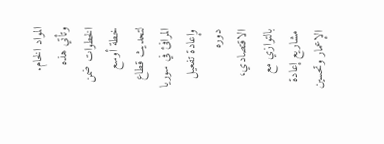المواد الخام.
وتأتي هذه الخطوات ضمن خطة أوسع لتحديث قطاع المرافئ في سوريا وإعادة تفعيل دوره الاقتصادي، بالتوازي مع مشاريع إعادة الإعمار وتحسين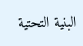البنية التحتية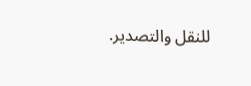للنقل والتصدير.